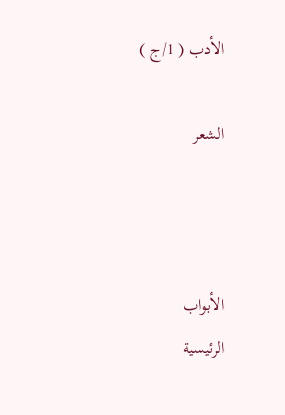الأدب ( 1/ج )

الشعر



الأبواب
الرئيسية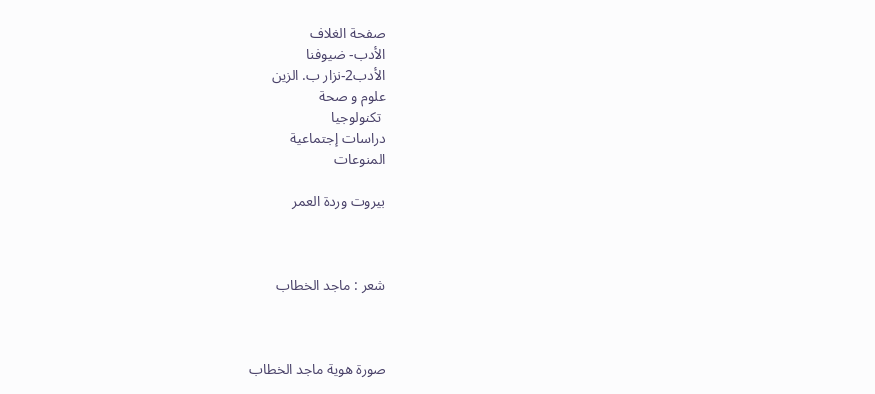صفحة الغلاف
الأدب- ضيوفنا
الأدب2-نزار ب. الزين
علوم و صحة
 تكنولوجيا
دراسات إجتماعية
المنوعات

بيروت وردة العمر



شعر : ماجد الخطاب



صورة هوية ماجد الخطاب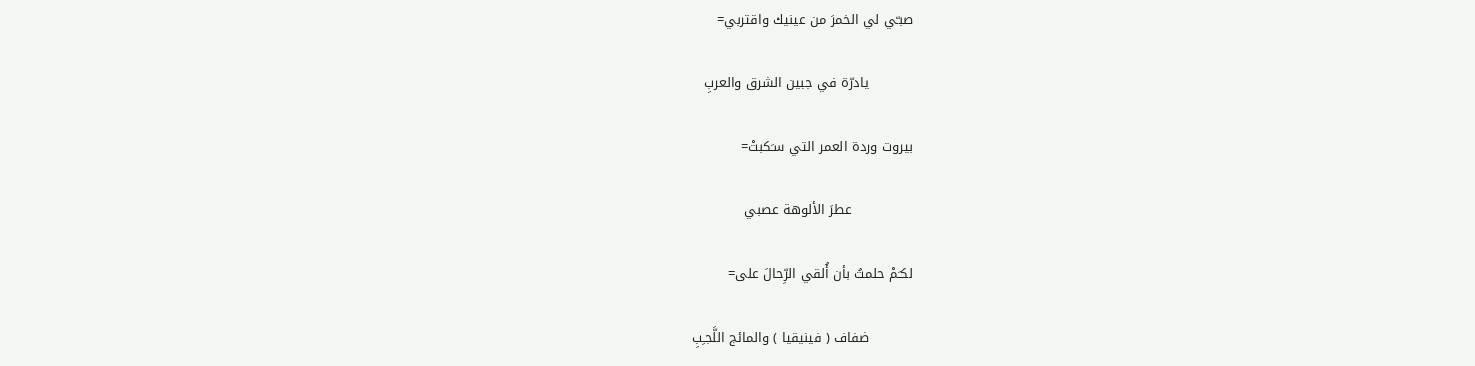صبـّي لي الخمرَ من عينيك واقتربي=

          يادرّة في جبين الشرق والعربِ

بيروت وردة العمر التي سـَكبتْ=

              عطرَ الألوهة عصبي

لكـَمْ حلمتُ بأن أُلقي الرِّحالَ على=

          ضفاف ( فينيقيا ) والمائج اللَّجـِبِ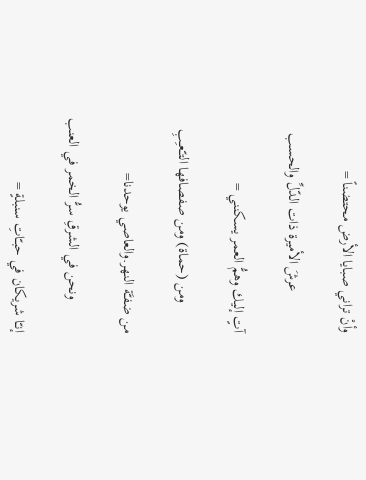وأنْ تراني صبايا الأرض محتضناً =

           عرشَ الأميرة ذات الدّلِّ والحسب

آتٍ إليك وهمُّ العمر يسكنني =

        ومن (حماة) ومن صفصافها التـّعـِبِ

من ضفـَّة النهر.والعاصي يوحدنا=

         ونحن في الشرقِ سرُّ الخمر في العنب

إنـّا شريكان في حبـّاتِ سنبلةٍ =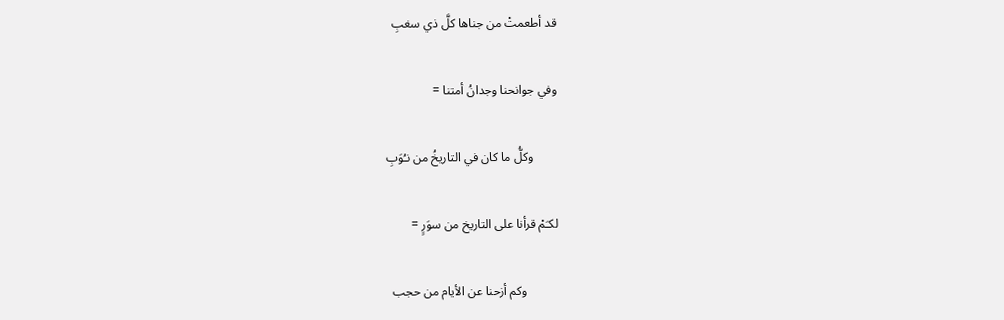قد أطعمتْ من جناها كلَّ ذي سغبِ

وفي جوانحنا وجدانُ أمتنا =

        وكلُّ ما كان في التاريخُ من نـُوَبِ

لكـَمْ قرأنا على التاريخ من سوَرٍ =

          وكم أزحنا عن الأيام من حجب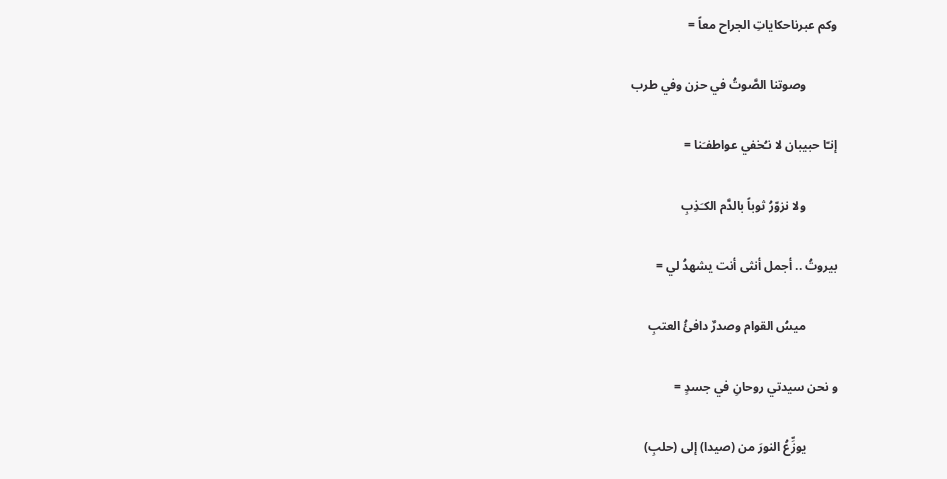وكم عبرناحكاياتِ الجراح معاً =

          وصوتنا الصَّوتُ في حزن وفي طرب

إنـّا حبيبان لا نـُخفي عواطفـَنا =

          ولا نزوّرُ ثوباً بالدَّم الكـَذِبِ

بيروتُ .. أجمل أنثى أنت يشهدُ لي =

          ميسُ القوام وصدرٌ دافئُ العتبِ

و نحن سيدتي روحانِ في جسدٍ =

          يوزِّعُ النورَ من (صيدا) إلى (حلبِ)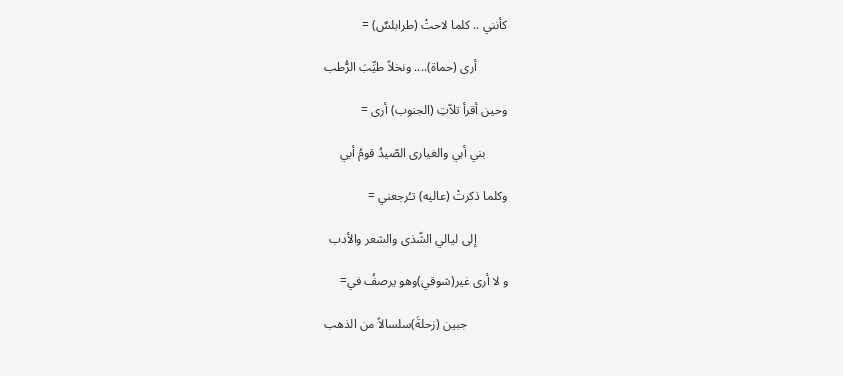كأنني .. كلما لاحتْ (طرابلسٌ) =

          أرى (حماة).... ونخلاً طيِّبَ الرُّطب

وحين أقرأ تلاّتِ (الجنوب) أرى =

       بني أبي والغيارى الصّيدُ قومُ أبي

وكلما ذكرتْ (عاليه) تـُرجعني =

          إلى ليالي الشّذى والشعر والأدب

و لا أرى غير(شوقي)وهو يرصفُ في=

             جبين (زحلةَ)سلسالاً من الذهب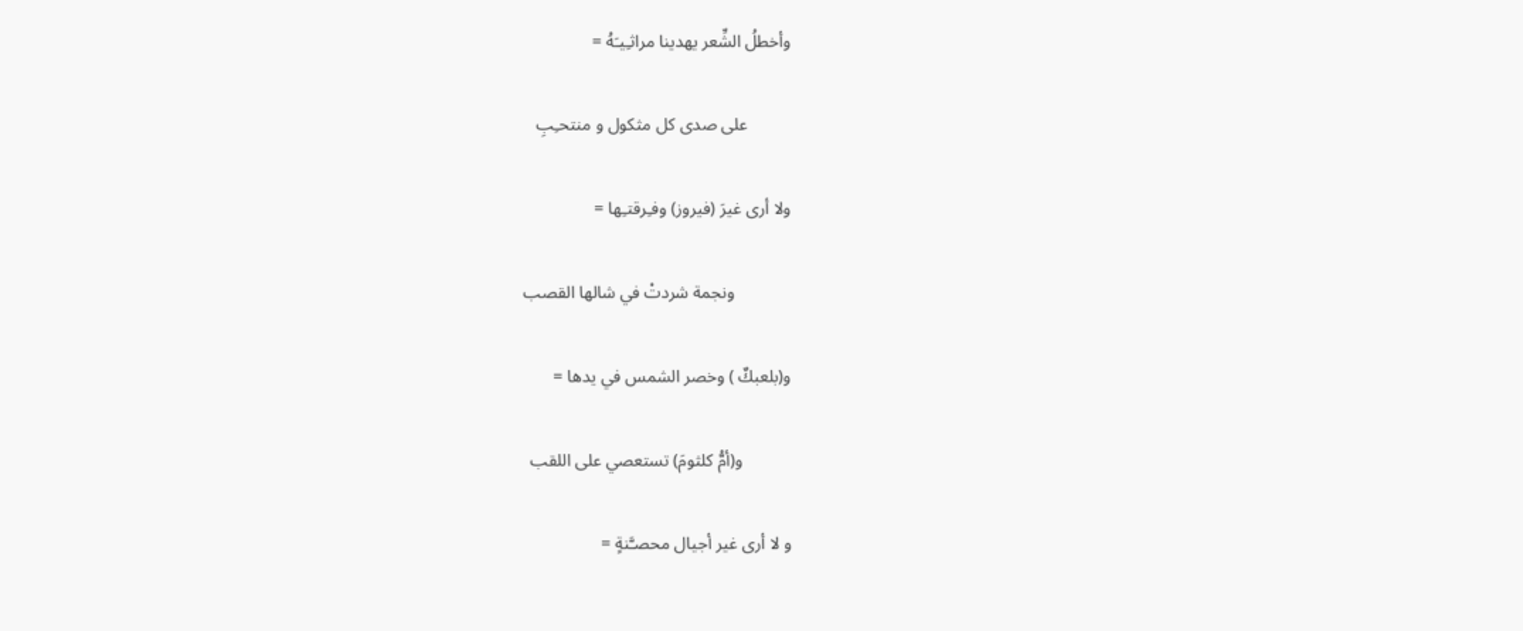وأخطلُ الشِّعر يهدينا مراثـِيـَهُ =

          على صدى كل مثكول و منتحـِبِ

ولا أرى غيرَ (فيروز) وفـِرقتـِها =

             ونجمة شردتْ في شالها القصب

و(بلعبكٌ ) وخصر الشمس في يدها =

           و(أمُّ كلثومَ) تستعصي على اللقب

و لا أرى غير أجيال محصـَّنةٍ =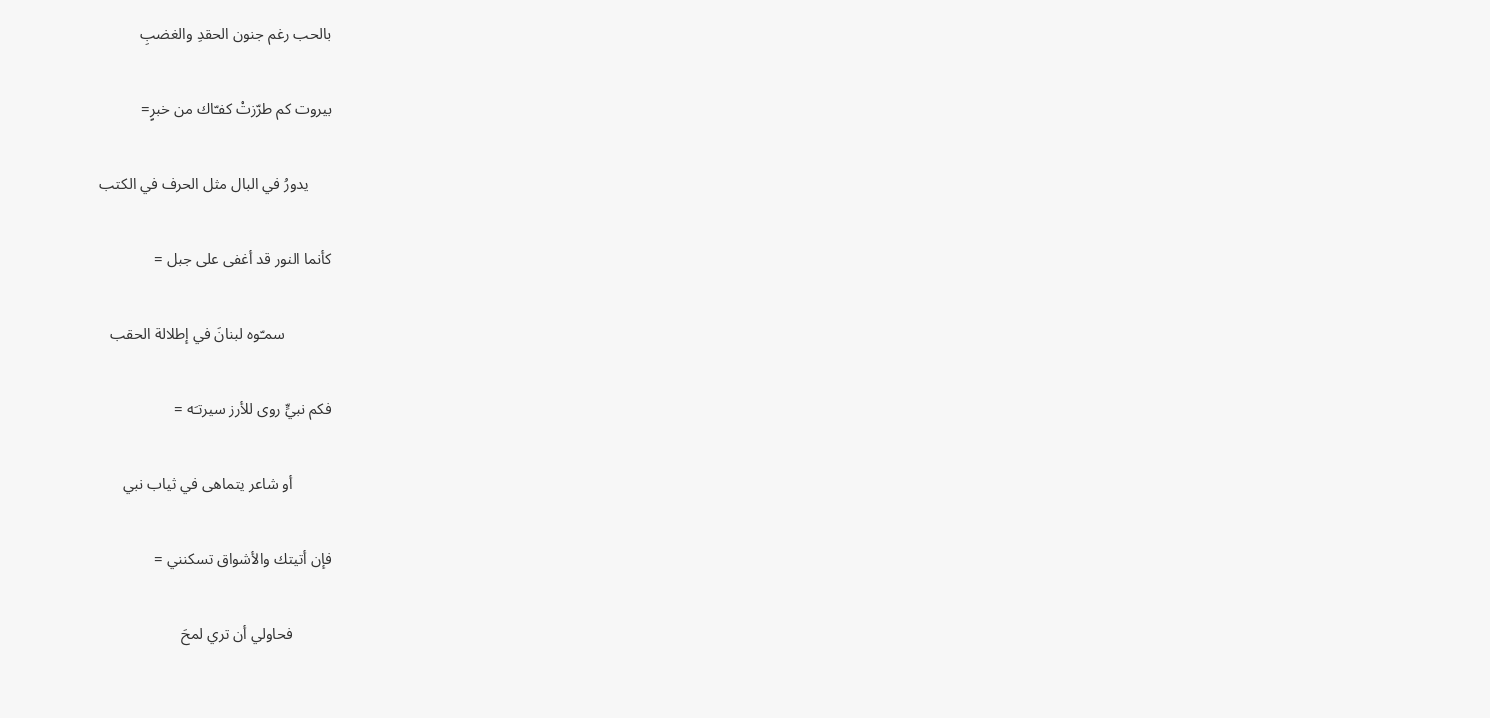بالحب رغم جنون الحقدِ والغضبِ

بيروت كم طرّزتْ كفـّاك من خبرٍ=

      يدورُ في البال مثل الحرف في الكتب

كأنما النور قد أغفى على جبل =

            سمـّوه لبنانَ في إطلالة الحقب

فكم نبيٍّ روى للأرز سيرتـَه =

          أو شاعر يتماهى في ثياب نبي

فإن أتيتك والأشواق تسكنني =

          فحاولي أن تري لمحَ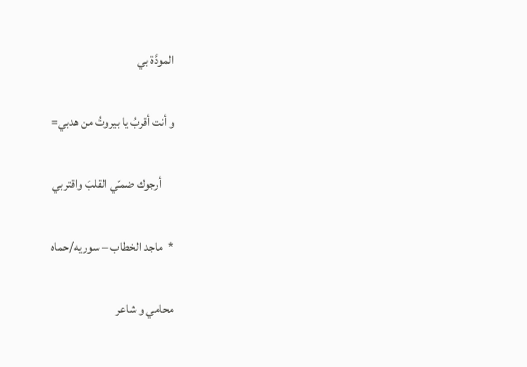المودَّة بي

و أنت أقربُ يا بيروتُ من هدبي=

     أرجوك ضمـّي القلبَ واقتربي

*  ماجد الخطاب – سوريه/حماه

محامي و شاعر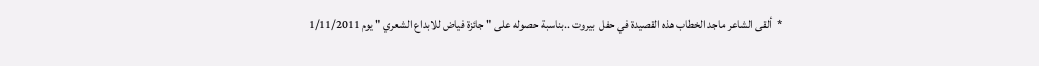*  ألقى الشاعر ماجد الخطاب هذه القصيدة في حفل  بيروت ..بناسبة حصوله على " جائزة فياض للابداع الشعري " يوم 1/11/2011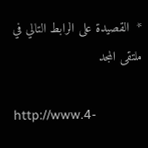*  القصيدة على الرابط التالي في ملتقى المجد

http://www.4-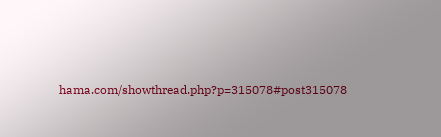hama.com/showthread.php?p=315078#post315078